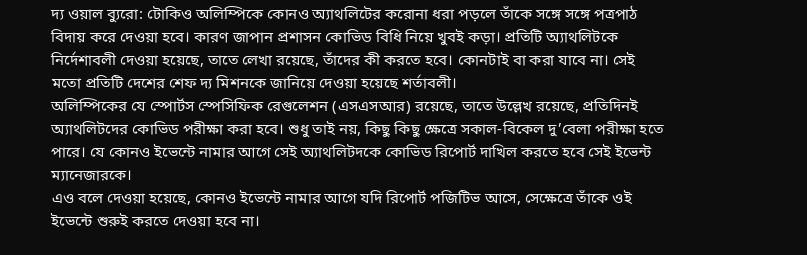দ্য ওয়াল ব্যুরো: টোকিও অলিম্পিকে কোনও অ্যাথলিটের করোনা ধরা পড়লে তাঁকে সঙ্গে সঙ্গে পত্রপাঠ বিদায় করে দেওয়া হবে। কারণ জাপান প্রশাসন কোভিড বিধি নিয়ে খুবই কড়া। প্রতিটি অ্যাথলিটকে নির্দেশাবলী দেওয়া হয়েছে, তাতে লেখা রয়েছে, তাঁদের কী করতে হবে। কোনটাই বা করা যাবে না। সেই মতো প্রতিটি দেশের শেফ দ্য মিশনকে জানিয়ে দেওয়া হয়েছে শর্তাবলী।
অলিম্পিকের যে স্পোর্টস স্পেসিফিক রেগুলেশন (এসএসআর) রয়েছে, তাতে উল্লেখ রয়েছে, প্রতিদিনই অ্যাথলিটদের কোভিড পরীক্ষা করা হবে। শুধু তাই নয়, কিছু কিছু ক্ষেত্রে সকাল-বিকেল দু’বেলা পরীক্ষা হতে পারে। যে কোনও ইভেন্টে নামার আগে সেই অ্যাথলিটদকে কোভিড রিপোর্ট দাখিল করতে হবে সেই ইভেন্ট ম্যানেজারকে।
এও বলে দেওয়া হয়েছে, কোনও ইভেন্টে নামার আগে যদি রিপোর্ট পজিটিভ আসে, সেক্ষেত্রে তাঁকে ওই ইভেন্টে শুরুই করতে দেওয়া হবে না।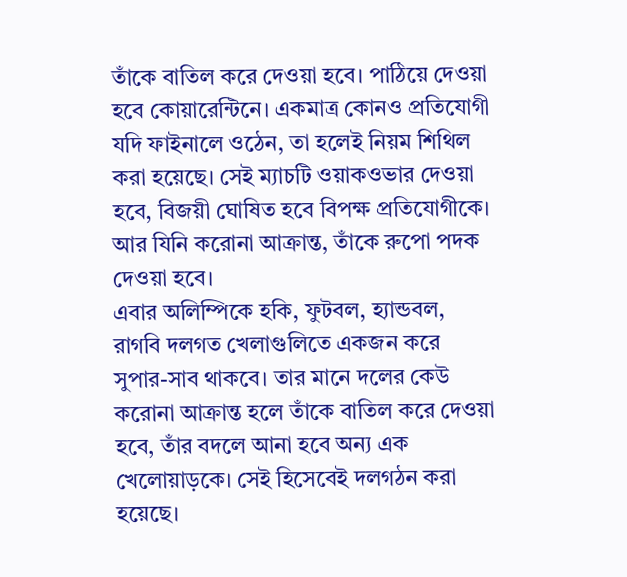তাঁকে বাতিল করে দেওয়া হবে। পাঠিয়ে দেওয়া হবে কোয়ারেন্টিনে। একমাত্র কোনও প্রতিযোগী যদি ফাইনালে ওঠেন, তা হলেই নিয়ম শিথিল করা হয়েছে। সেই ম্যাচটি ওয়াকওভার দেওয়া হবে, বিজয়ী ঘোষিত হবে বিপক্ষ প্রতিযোগীকে। আর যিনি করোনা আক্রান্ত, তাঁকে রুপো পদক দেওয়া হবে।
এবার অলিম্পিকে হকি, ফুটবল, হ্যান্ডবল, রাগবি দলগত খেলাগুলিতে একজন করে সুপার-সাব থাকবে। তার মানে দলের কেউ করোনা আক্রান্ত হলে তাঁকে বাতিল করে দেওয়া হবে, তাঁর বদলে আনা হবে অন্য এক খেলোয়াড়কে। সেই হিসেবেই দলগঠন করা হয়েছে।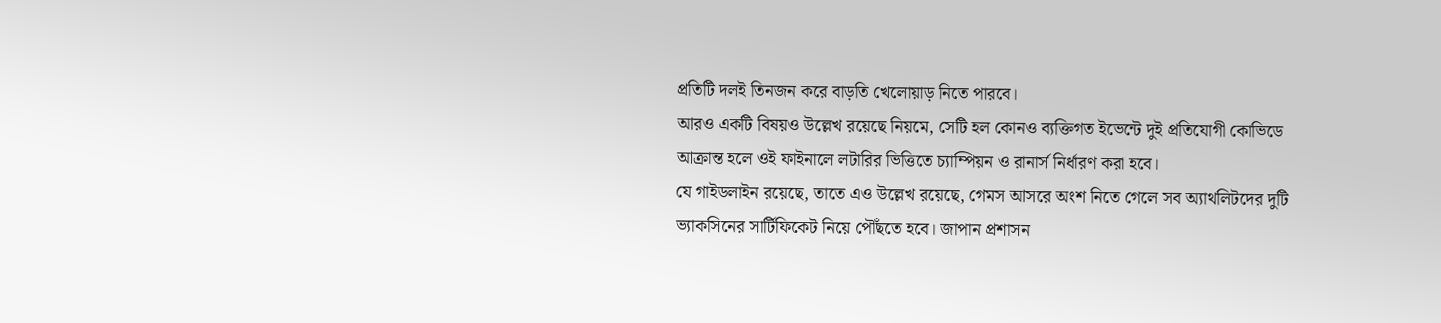প্রতিটি দলই তিনজন করে বাড়তি খেলোয়াড় নিতে পারবে।
আরও একটি বিষয়ও উল্লেখ রয়েছে নিয়মে, সেটি হল কোনও ব্যক্তিগত ইভেন্টে দুই প্রতিযোগী কোভিডে আক্রান্ত হলে ওই ফাইনালে লটারির ভিত্তিতে চ্যাম্পিয়ন ও রানার্স নির্ধারণ করা হবে।
যে গাইডলাইন রয়েছে, তাতে এও উল্লেখ রয়েছে, গেমস আসরে অংশ নিতে গেলে সব অ্যাথলিটদের দুটি ভ্যাকসিনের সার্টিফিকেট নিয়ে পৌঁছতে হবে। জাপান প্রশাসন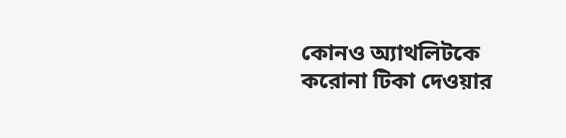কোনও অ্যাথলিটকে করোনা টিকা দেওয়ার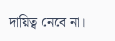দায়িত্ব নেবে না।